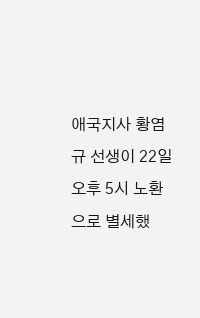애국지사 황염규 선생이 22일 오후 5시 노환으로 별세했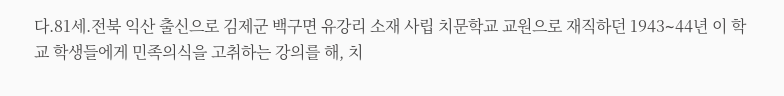다.81세.전북 익산 출신으로 김제군 백구면 유강리 소재 사립 치문학교 교원으로 재직하던 1943∼44년 이 학교 학생들에게 민족의식을 고취하는 강의를 해, 치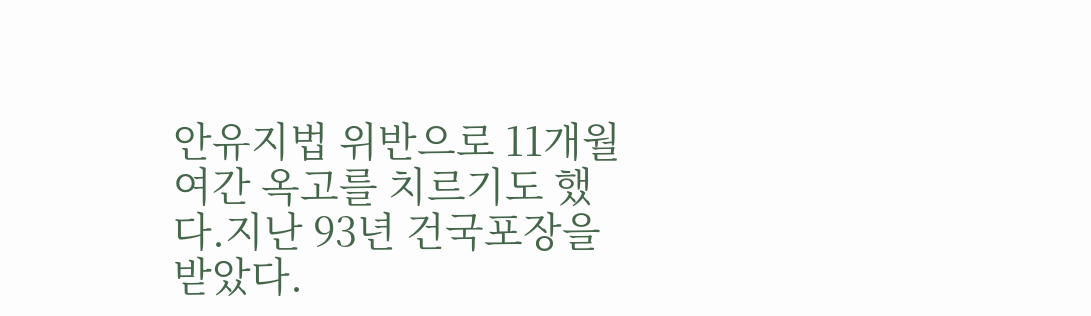안유지법 위반으로 11개월여간 옥고를 치르기도 했다.지난 93년 건국포장을 받았다.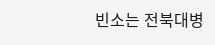빈소는 전북대병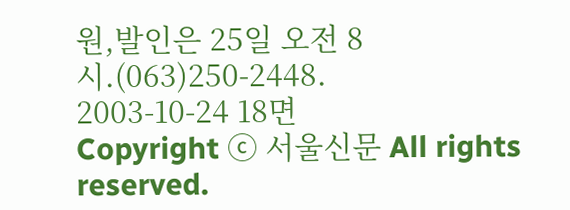원,발인은 25일 오전 8시.(063)250-2448.
2003-10-24 18면
Copyright ⓒ 서울신문 All rights reserved.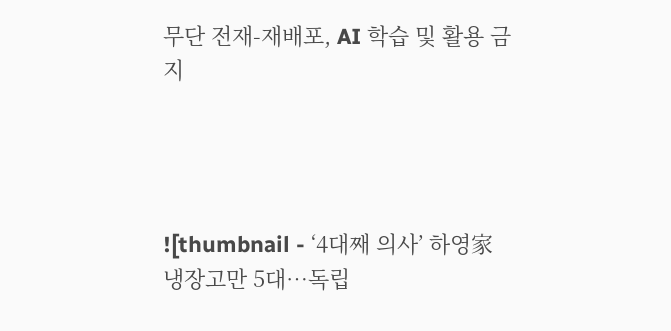무단 전재-재배포, AI 학습 및 활용 금지




![thumbnail - ‘4대째 의사’ 하영家 냉장고만 5대…독립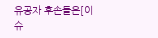유공자 후손들은[이슈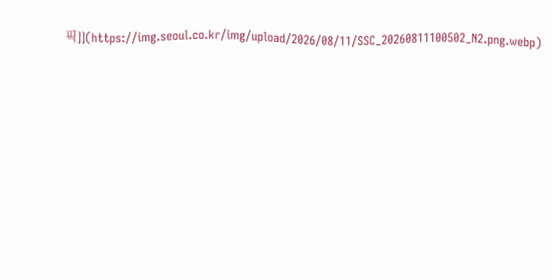픽]](https://img.seoul.co.kr/img/upload/2026/08/11/SSC_20260811100502_N2.png.webp)